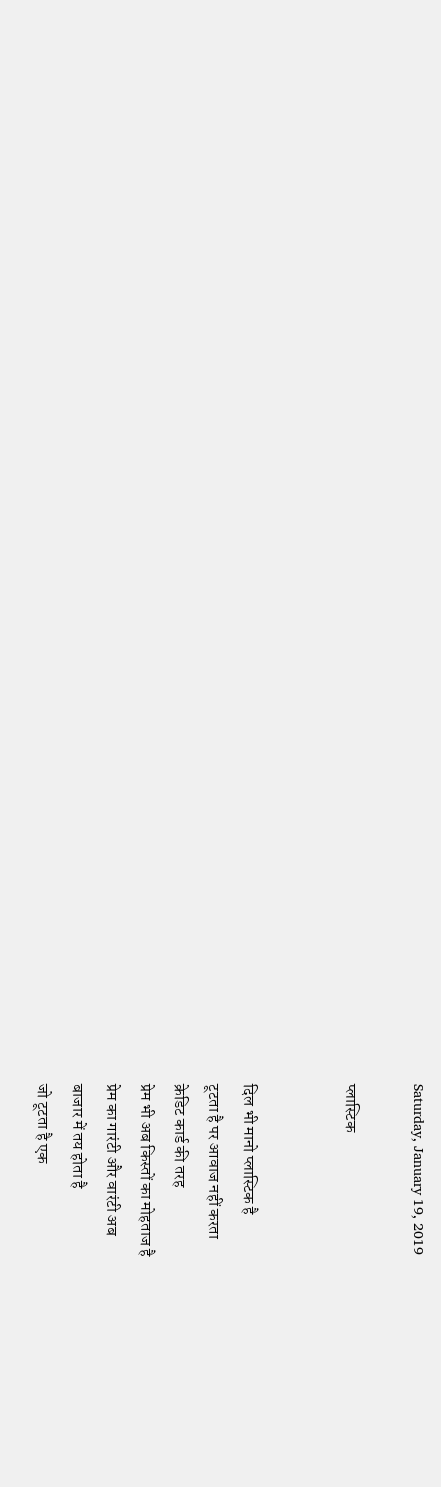Saturday, January 19, 2019

प्लास्टिक


दिल भी मानो प्लास्टिक है
टूटता है पर आवाज नहीं करता
क्रेडिट कार्ड की तरह
प्रेम भी अब किस्तों का मोहताज है
प्रेम का गारंटी और वारंटी अब
बाजार में तय होता है
जो टूटता है एक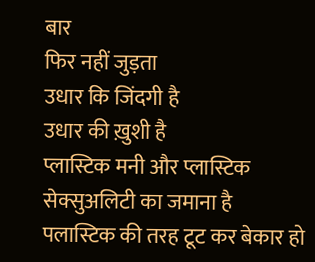बार
फिर नहीं जुड़ता
उधार कि जिंदगी है
उधार की ख़ुशी है
प्लास्टिक मनी और प्लास्टिक सेक्सुअलिटी का जमाना है
पलास्टिक की तरह टूट कर बेकार हो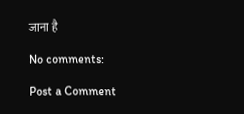जाना है

No comments:

Post a Comment